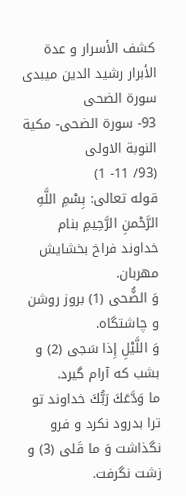كشف الأسرار و عدة الأبرار رشيد الدين ميبدى سورة الضحى
93- سورة الضحى- مكية
النوبة الاولى
(93/ 11- 1)
قوله تعالى: بِسْمِ اللَّهِ الرَّحْمنِ الرَّحِيمِ بنام خداوند فراخ بخشايش مهربان.
وَ الضُّحى (1) بروز روشن و چاشتگاه.
وَ اللَّيْلِ إِذا سَجى (2) و بشب كه آرام گيرد.
ما وَدَّعَكَ رَبُّكَ خداوند تو ترا بدرود نكرد و فرو نگذاشت وَ ما قَلى (3) و زشت نگرفت.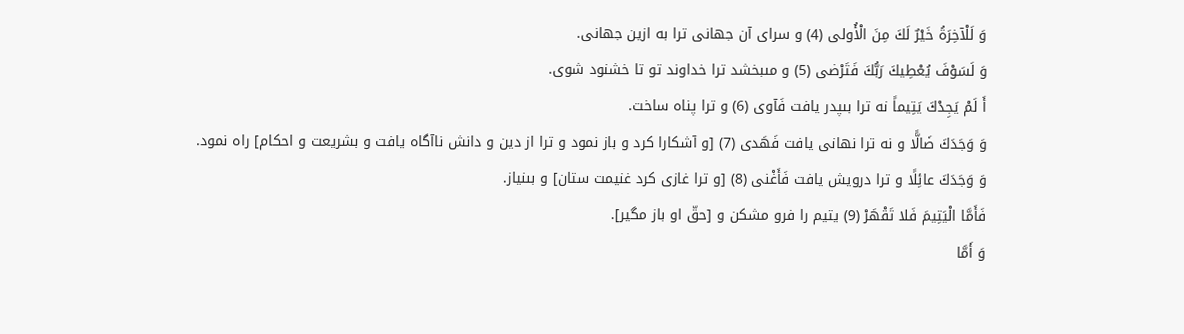وَ لَلْآخِرَةُ خَيْرٌ لَكَ مِنَ الْأُولى (4) و سراى آن جهانى ترا به ازين جهانى.
وَ لَسَوْفَ يُعْطِيكَ رَبُّكَ فَتَرْضى (5) و مىبخشد ترا خداوند تو تا خشنود شوى.
أَ لَمْ يَجِدْكَ يَتِيماً نه ترا بىپدر يافت فَآوى (6) و ترا پناه ساخت.
وَ وَجَدَكَ ضَالًّا و نه ترا نهانى يافت فَهَدى (7) [و آشكارا كرد و باز نمود و ترا از دين و دانش ناآگاه يافت و بشريعت و احكام] راه نمود.
وَ وَجَدَكَ عائِلًا و ترا درويش يافت فَأَغْنى (8) [و ترا غازى كرد غنيمت ستان] و بىنياز.
فَأَمَّا الْيَتِيمَ فَلا تَقْهَرْ (9) يتيم را فرو مشكن و [حقّ او باز مگير].
وَ أَمَّا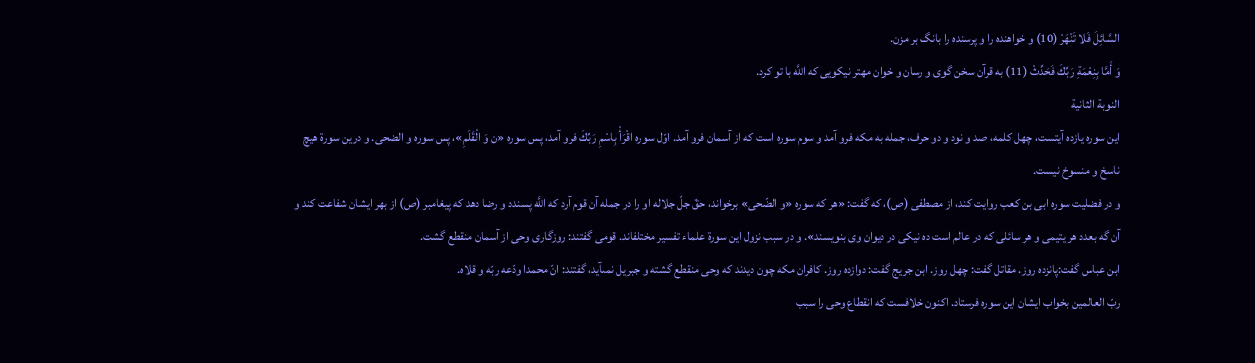السَّائِلَ فَلا تَنْهَرْ (10) و خواهنده را و پرسنده را بانگ بر مزن.
وَ أَمَّا بِنِعْمَةِ رَبِّكَ فَحَدِّثْ (11) به قرآن سخن گوى و رسان و خوان مهتر نيكويى كه اللَّه با تو كرد.
النوبة الثانية
اين سوره يازده آيتست، چهل كلمه، صد و نود و دو حرف، جمله به مكه فرو آمد و سوم سوره است كه از آسمان فرو آمد. اوّل سوره اقْرَأْ بِاسْمِ رَبِّكَ فرو آمد، پس سوره «ن وَ الْقَلَمِ»، پس سوره و الضحى. و درين سورة هيچ ناسخ و منسوخ نيست.
و در فضليت سوره ابى بن كعب روايت كند، از مصطفى (ص)، كه گفت: «هر كه سوره «و الضّحى» برخواند، حقّ جلّ جلاله او را در جمله آن قوم آرد كه اللَّه پسندد و رضا دهد كه پيغامبر (ص) از بهر ايشان شفاعت كند و آن گه بعدد هر يتيمى و هر سائلى كه در عالم است ده نيكى در ديوان وى بنويسند». و در سبب نزول اين سورة علماء تفسير مختلفاند. قومى گفتند: روزگارى وحى از آسمان منقطع گشت.
ابن عباس گفت:پانزده روز. مقاتل گفت: چهل روز. ابن جريج گفت: دوازده روز. كافران مكه چون ديدند كه وحى منقطع گشته و جبريل نمىآيد، گفتند: انّ محمدا ودّعه ربّه و قلاه.
ربّ العالمين بخواب ايشان اين سوره فرستاد. اكنون خلافست كه انقطاع وحى را سبب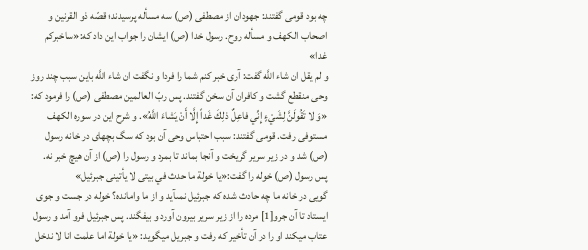چه بود قومى گفتند: جهودان از مصطفى (ص) سه مسأله پرسيدند؛ قصّه ذو القرنين و اصحاب الكهف و مسأله روح. رسول خدا (ص) ايشان را جواب اين داد كه:«ساخبركم غدا»
و لم يقل ان شاء اللَّه گفت: آرى خبر كنم شما را فردا و نگفت ان شاء اللَّه باين سبب چند روز وحى منقطع گشت و كافران آن سخن گفتند. پس ربّ العالمين مصطفى (ص) را فرمود كه: «وَ لا تَقُولَنَّ لِشَيْءٍ إِنِّي فاعِلٌ ذلِكَ غَداً إِلَّا أَنْ يَشاءَ اللَّهُ». و شرح اين در سوره الكهف مستوفى رفت. قومى گفتند: سبب احتباس وحى آن بود كه سگ بچهاى در خانه رسول (ص) شد و در زير سرير گريخت و آنجا بماند تا بمرد و رسول را (ص) از آن هيچ خبر نه.
پس رسول (ص) خوله را گفت:«يا خولة ما حدث في بيتى لا يأتينى جبرئيل»
گويى در خانه ما چه حادث شده كه جبرئيل نمىآيد و از ما وامانده؟ خوله در جست و جوى ايستاد تا آن جرو[1] مرده را از زير سرير بيرون آورد و بيفگند. پس جبرئيل فرو آمد و رسول عتاب ميكند او را در آن تأخير كه رفت و جبريل ميگويد: «يا خولة اما علمت انا لا ندخل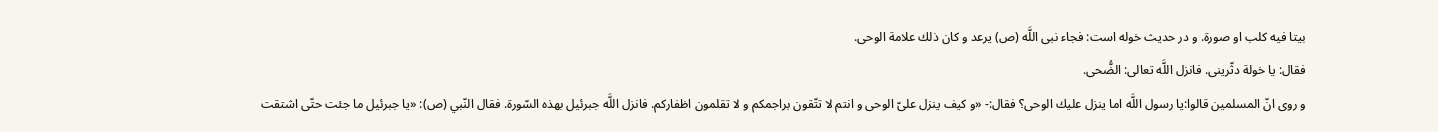بيتا فيه كلب او صورة. و در حديث خوله است: فجاء نبى اللَّه (ص) يرعد و كان ذلك علامة الوحى.
فقال: يا خولة دثّرينى. فانزل اللَّه تعالى: الضُّحى.
و روى انّ المسلمين قالوا:يا رسول اللَّه اما ينزل عليك الوحى؟ فقال:- «و كيف ينزل علىّ الوحى و انتم لا تتّقون براجمكم و لا تقلمون اظفاركم. فانزل اللَّه جبرئيل بهذه السّورة. فقال النّبي (ص): «يا جبرئيل ما جئت حتّى اشتقت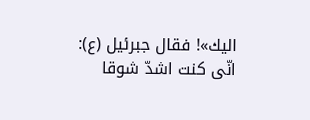اليك»! فقال جبرئيل (ع): انّى كنت اشدّ شوقا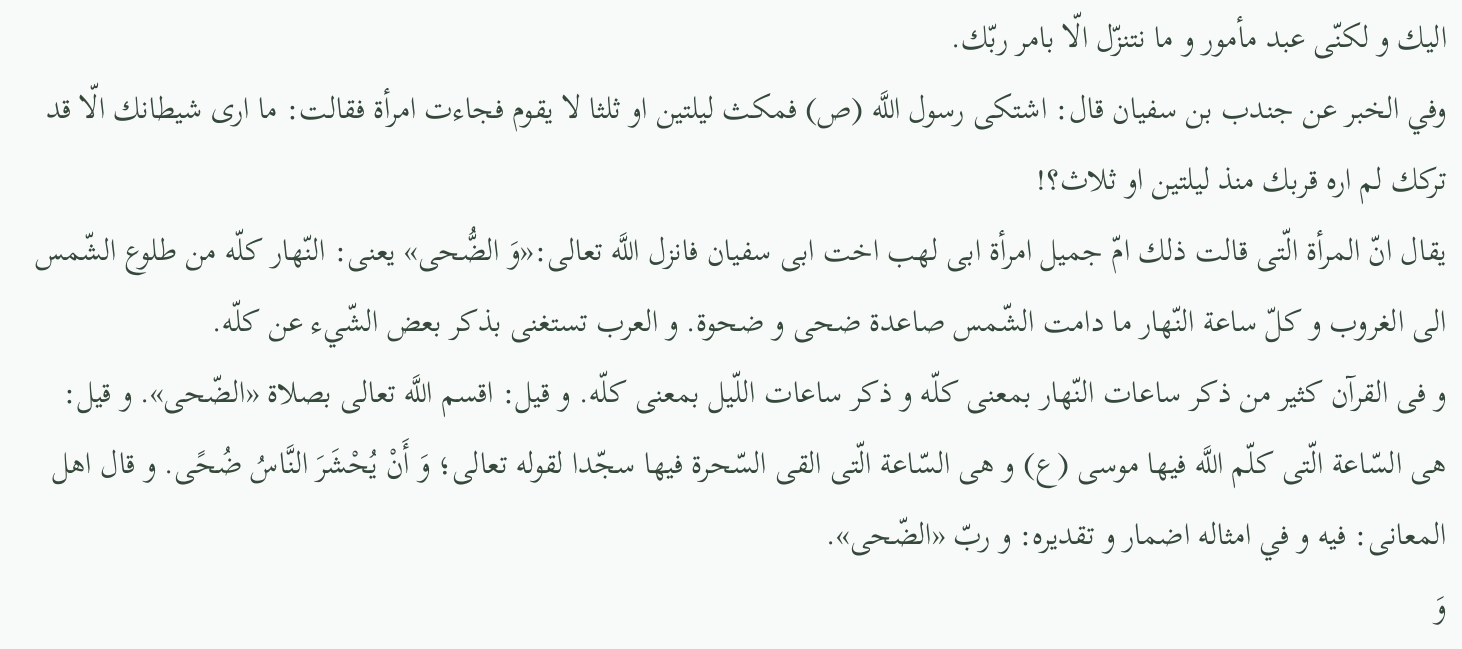اليك و لكنّى عبد مأمور و ما نتنزّل الّا بامر ربّك.
وفي الخبر عن جندب بن سفيان قال: اشتكى رسول اللَّه (ص) فمكث ليلتين او ثلثا لا يقوم فجاءت امرأة فقالت: ما ارى شيطانك الّا قد تركك لم اره قربك منذ ليلتين او ثلاث؟!
يقال انّ المرأة الّتى قالت ذلك امّ جميل امرأة ابى لهب اخت ابى سفيان فانزل اللَّه تعالى:«وَ الضُّحى» يعنى: النّهار كلّه من طلوع الشّمس الى الغروب و كلّ ساعة النّهار ما دامت الشّمس صاعدة ضحى و ضحوة. و العرب تستغنى بذكر بعض الشّيء عن كلّه.
و فى القرآن كثير من ذكر ساعات النّهار بمعنى كلّه و ذكر ساعات اللّيل بمعنى كلّه. و قيل: اقسم اللَّه تعالى بصلاة «الضّحى». و قيل: هى السّاعة الّتى كلّم اللَّه فيها موسى (ع) و هى السّاعة الّتى القى السّحرة فيها سجّدا لقوله تعالى؛ وَ أَنْ يُحْشَرَ النَّاسُ ضُحًى. و قال اهل المعانى: فيه و في امثاله اضمار و تقديره: و ربّ «الضّحى».
وَ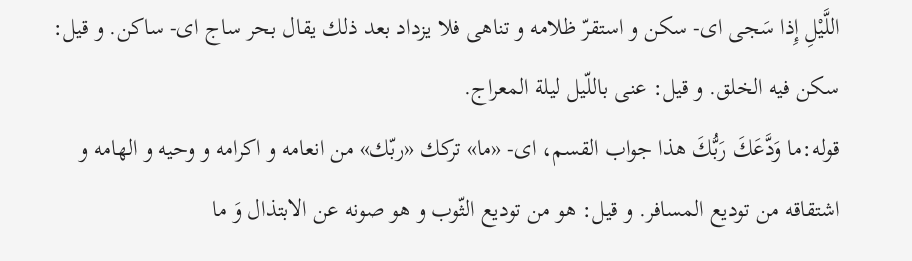اللَّيْلِ إِذا سَجى اى- سكن و استقرّ ظلامه و تناهى فلا يزداد بعد ذلك يقال بحر ساج اى- ساكن. و قيل: سكن فيه الخلق. و قيل: عنى باللّيل ليلة المعراج.
قوله:ما وَدَّعَكَ رَبُّكَ هذا جواب القسم، اى- «ما» تركك «ربّك» من انعامه و اكرامه و وحيه و الهامه و اشتقاقه من توديع المسافر. و قيل: هو من توديع الثّوب و هو صونه عن الابتذال وَ ما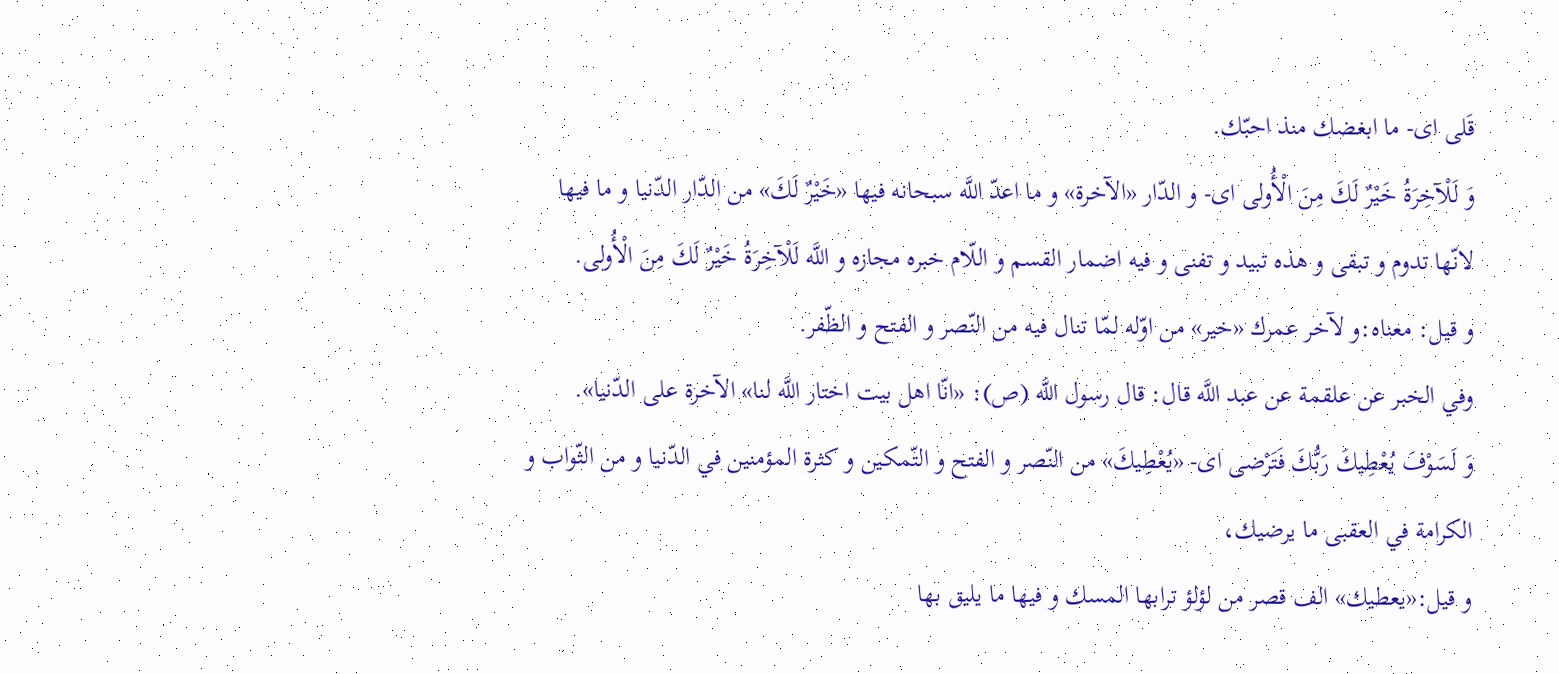قَلى اى- ما ابغضك منذ احبّك.
وَ لَلْآخِرَةُ خَيْرٌ لَكَ مِنَ الْأُولى اى- و الدّار «الآخرة» و ما اعدّ اللَّه سبحانه فيها «خَيْرٌ لَكَ» من الدّار الدّنيا و ما فيها لانّها تدوم و تبقى و هذه تبيد و تفنى و فيه اضمار القسم و اللّام خبره مجازه و اللَّه لَلْآخِرَةُ خَيْرٌ لَكَ مِنَ الْأُولى.
و قيل: معناه:و لآخر عمرك «خير» من اوّله لمّا تنال فيه من النّصر و الفتح و الظّفر.
وفي الخبر عن علقمة عن عبد اللَّه قال: قال رسول اللَّه (ص): «انّا اهل بيت اختار اللَّه لنا» الآخرة على الدّنيا».
وَ لَسَوْفَ يُعْطِيكَ رَبُّكَ فَتَرْضى اى- «يُعْطِيكَ» من النّصر و الفتح و التّمكين و كثرة المؤمنين في الدّنيا و من الثّواب و الكرامة في العقبى ما يرضيك،
و قيل:«يعطيك» الف قصر من لؤلؤ ترابها المسك و فيها ما يليق بها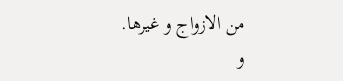من الازواج و غيرها.
و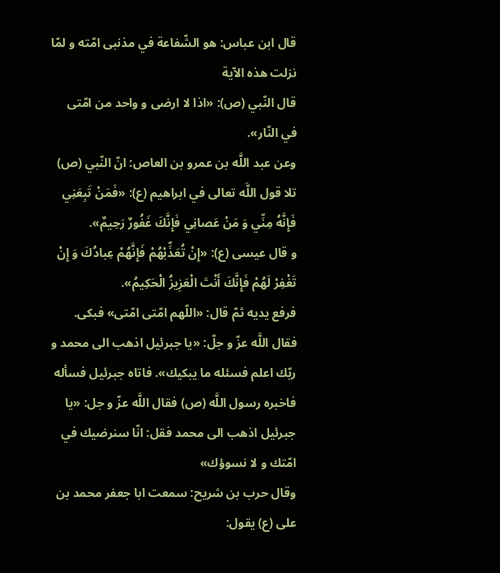قال ابن عباس: هو الشّفاعة في مذنبى امّته و لمّا نزلت هذه الآية
قال النّبي (ص): «اذا لا ارضى و واحد من امّتى في النّار».
وعن عبد اللَّه بن عمرو بن العاص: انّ النّبي (ص) تلا قول اللَّه تعالى في ابراهيم (ع): «فَمَنْ تَبِعَنِي فَإِنَّهُ مِنِّي وَ مَنْ عَصانِي فَإِنَّكَ غَفُورٌ رَحِيمٌ».
و قال عيسى (ع): «إِنْ تُعَذِّبْهُمْ فَإِنَّهُمْ عِبادُكَ وَ إِنْ تَغْفِرْ لَهُمْ فَإِنَّكَ أَنْتَ الْعَزِيزُ الْحَكِيمُ».
فرفع يديه ثمّ قال: «اللّهم امّتى امّتى» فبكى. فقال اللَّه عزّ و جلّ: «يا جبرئيل اذهب الى محمد و ربّك اعلم فسئله ما يبكيك». فاتاه جبرئيل فسأله فاخبره رسول اللَّه (ص) فقال اللَّه عزّ و جل: «يا جبرئيل اذهب الى محمد فقل: انّا سنرضيك في امّتك و لا نسوؤك»
وقال حرب بن شريح: سمعت ابا جعفر محمد بن على (ع) يقول: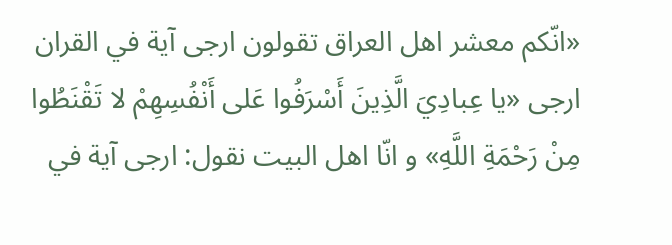«انّكم معشر اهل العراق تقولون ارجى آية في القران ارجى «يا عِبادِيَ الَّذِينَ أَسْرَفُوا عَلى أَنْفُسِهِمْ لا تَقْنَطُوا مِنْ رَحْمَةِ اللَّهِ» و انّا اهل البيت نقول: ارجى آية في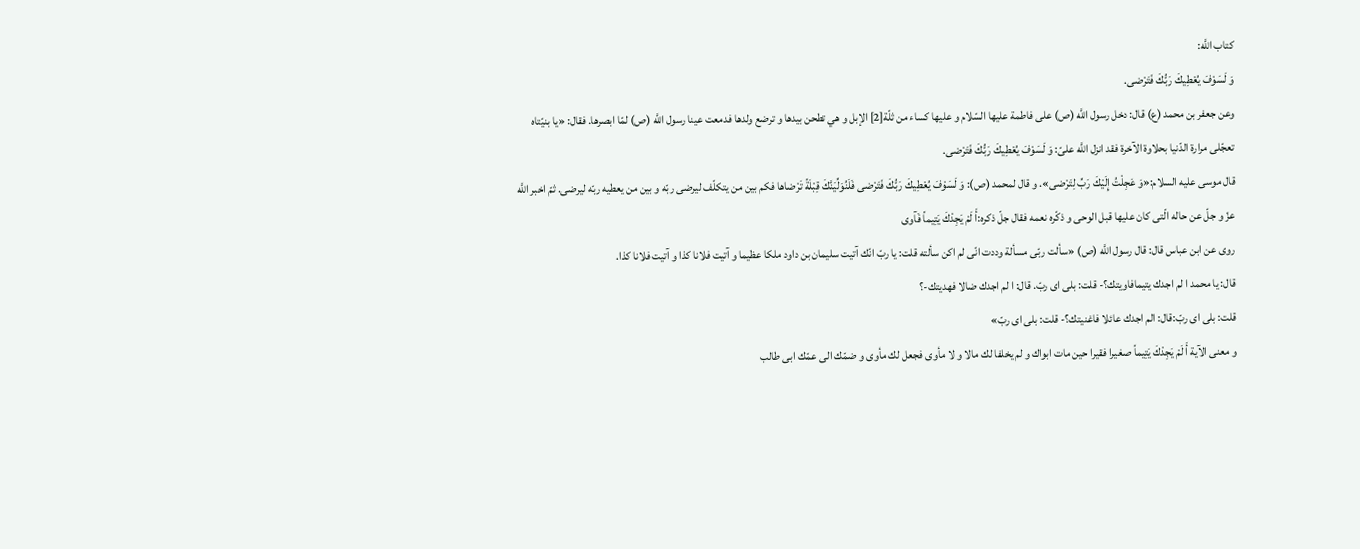كتاب اللَّه:
وَ لَسَوْفَ يُعْطِيكَ رَبُّكَ فَتَرْضى.
وعن جعفر بن محمد (ع) قال: دخل رسول اللَّه (ص) على فاطمة عليها السّلام و عليها كساء من ثلّة[2] الإبل و هي تطحن بيدها و ترضع ولدها فدمعت عينا رسول اللَّه (ص) لمّا ابصرها. فقال: «يا بنيّتاه تعجّلى مرارة الدّنيا بحلاوة الآخرة فقد انزل اللَّه علىّ: وَ لَسَوْفَ يُعْطِيكَ رَبُّكَ فَتَرْضى.
قال موسى عليه السلام:«وَ عَجِلْتُ إِلَيْكَ رَبِّ لِتَرْضى». و قال لمحمد (ص): وَ لَسَوْفَ يُعْطِيكَ رَبُّكَ فَتَرْضى فَلَنُوَلِّيَنَّكَ قِبْلَةً تَرْضاها فكم بين من يتكلّف ليرضى ربّه و بين من يعطيه ربّه ليرضى. ثمّ اخبر اللَّه عزّ و جلّ عن حاله الّتى كان عليها قبل الوحى و ذكّره نعمه فقال جلّ ذكره:أَ لَمْ يَجِدْكَ يَتِيماً فَآوى
روى عن ابن عباس قال: قال رسول اللَّه (ص) «سألت ربّى مسألة وددت انّى لم اكن سألته قلت: يا ربّ انّك آتيت سليمان بن داود ملكا عظيما و آتيت فلانا كذا و آتيت فلانا كذا.
قال: يا محمد ا لم اجدك يتيمافاويتك؟- قلت: بلى اى ربّ. قال: ا لم اجدك ضالا فهديتك-؟
قلت: بلى اى ربّ:قال: الم اجدك عائلا فاغنيتك؟- قلت: بلى اى ربّ»
و معنى الآية أَ لَمْ يَجِدْكَ يَتِيماً صغيرا فقيرا حين مات ابواك و لم يخلفا لك مالا و لا مأوى فجعل لك مأوى و ضمّك الى عمّك ابى طالب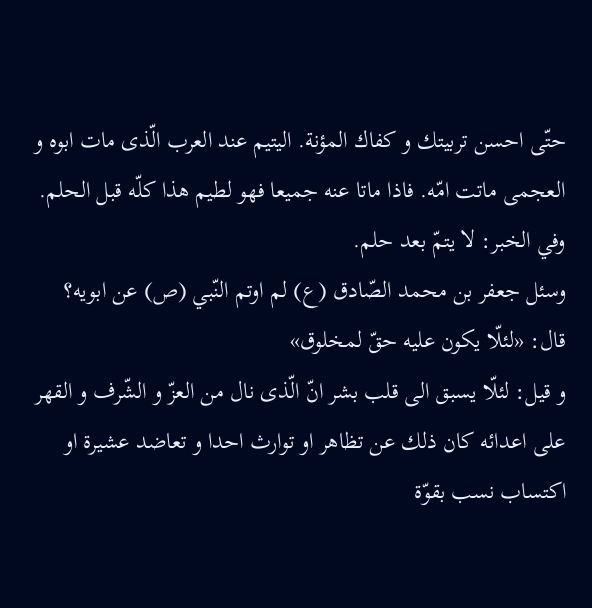حتّى احسن تربيتك و كفاك المؤنة. اليتيم عند العرب الّذى مات ابوه و العجمى ماتت امّه. فاذا ماتا عنه جميعا فهو لطيم هذا كلّه قبل الحلم.
وفي الخبر: لا يتمّ بعد حلم.
وسئل جعفر بن محمد الصّادق (ع) لم اوتم النّبي (ص) عن ابويه؟ قال: «لئلّا يكون عليه حقّ لمخلوق»
و قيل: لئلّا يسبق الى قلب بشر انّ الّذى نال من العزّ و الشّرف و القهر على اعدائه كان ذلك عن تظاهر او توارث احدا و تعاضد عشيرة او اكتساب نسب بقوّة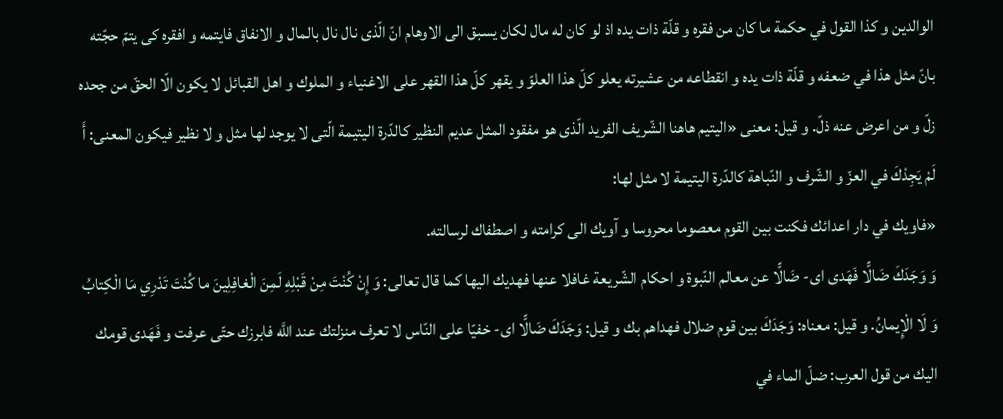الوالدين و كذا القول في حكمة ما كان من فقره و قلّة ذات يده اذ لو كان له مال لكان يسبق الى الاوهام انّ الّذى نال نال بالمال و الانفاق فايتمه و افقره كى يتمّ حجّته بانّ مثل هذا في ضعفه و قلّة ذات يده و انقطاعه من عشيرته يعلو كلّ هذا العلوّ و يقهر كلّ هذا القهر على الاغنياء و الملوك و اهل القبائل لا يكون الّا الحقّ من جحده زلّ و من اعرض عنه ذلّ. و قيل: معنى «اليتيم هاهنا الشّريف الفريد الّذى هو مفقود المثل عديم النظير كالدّرة اليتيمة الّتى لا يوجد لها مثل و لا نظير فيكون المعنى: أَ لَمْ يَجِدْكَ في العزّ و الشّرف و النّباهة كالدّرة اليتيمة لا مثل لها:
«فاويك في دار اعدائك فكنت بين القوم معصوما محروسا و آويك الى كرامته و اصطفاك لرسالته.
وَ وَجَدَكَ ضَالًّا فَهَدى اى- ضَالًّا عن معالم النّبوة و احكام الشّريعة غافلا عنها فهديك اليها كما قال تعالى: وَ إِنْ كُنْتَ مِنْ قَبْلِهِ لَمِنَ الْغافِلِينَ ما كُنْتَ تَدْرِي مَا الْكِتابُ وَ لَا الْإِيمانُ. و قيل: معناه: وَجَدَكَ بين قوم ضلال فهداهم بك و قيل: وَجَدَكَ ضَالًّا اى- خفيّا على النّاس لا تعرف منزلتك عند اللَّه فابرزك حتّى عرفت و فَهَدى قومك اليك من قول العرب: ضلّ الماء في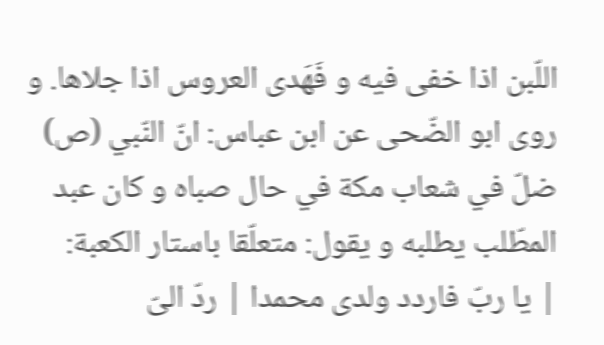اللّبن اذا خفى فيه و فَهَدى العروس اذا جلاها. و روى ابو الضّحى عن ابن عباس: انّ النّبي (ص) ضلّ في شعاب مكة في حال صباه و كان عبد المطّلب يطلبه و يقول: متعلّقا باستار الكعبة:
| يا ربّ فاردد ولدى محمدا | ردّ الىّ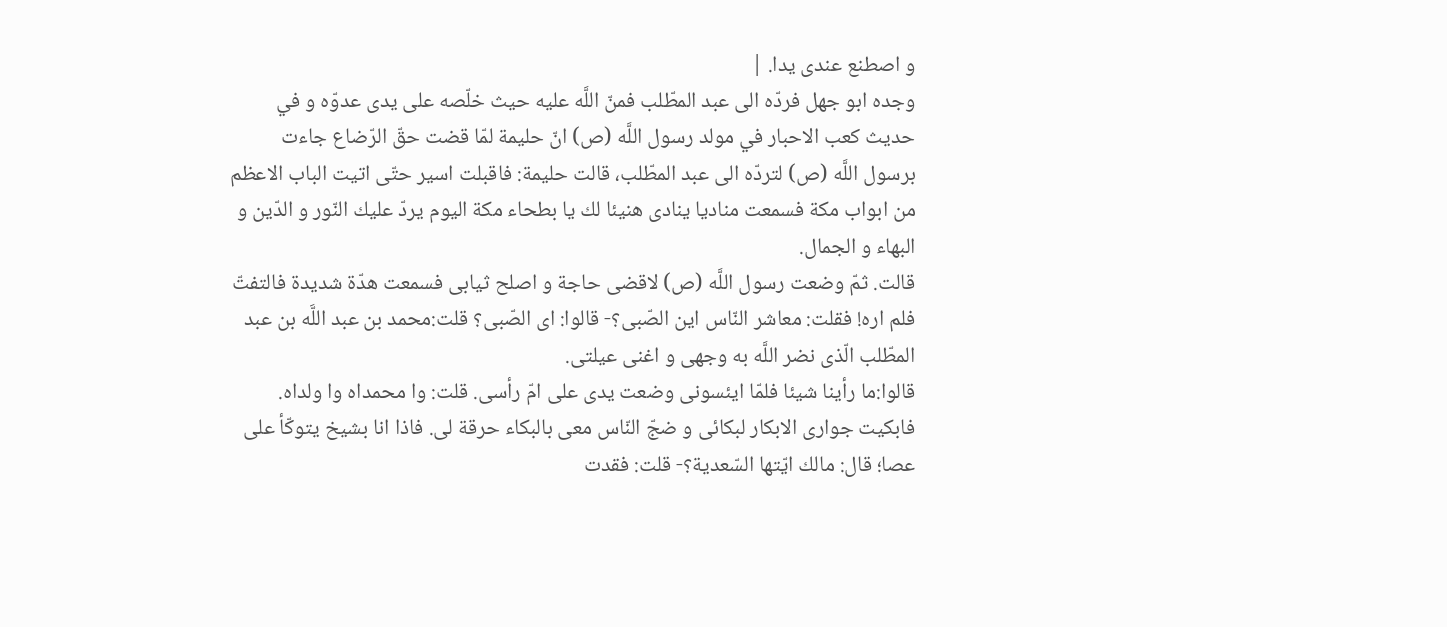و اصطنع عندى يدا. |
وجده ابو جهل فردّه الى عبد المطّلب فمنّ اللَّه عليه حيث خلّصه على يدى عدوّه و في حديث كعب الاحبار في مولد رسول اللَّه (ص) انّ حليمة لمّا قضت حقّ الرّضاع جاءت برسول اللَّه (ص) لتردّه الى عبد المطّلب، قالت حليمة: فاقبلت اسير حتّى اتيت الباب الاعظم من ابواب مكة فسمعت مناديا ينادى هنيئا لك يا بطحاء مكة اليوم يردّ عليك النّور و الدّين و البهاء و الجمال.
قالت. ثمّ وضعت رسول اللَّه (ص) لاقضى حاجة و اصلح ثيابى فسمعت هدّة شديدة فالتفتّ فلم اره! فقلت: معاشر النّاس اين الصّبى؟- قالوا: اى الصّبى؟ قلت:محمد بن عبد اللَّه بن عبد المطّلب الّذى نضر اللَّه به وجهى و اغنى عيلتى.
قالوا:ما رأينا شيئا فلمّا ايئسونى وضعت يدى على امّ رأسى. قلت: وا محمداه وا ولداه. فابكيت جوارى الابكار لبكائى و ضجّ النّاس معى بالبكاء حرقة لى. فاذا انا بشيخ يتوكّأ على عصا؛ قال: مالك ايّتها السّعدية؟- قلت: فقدت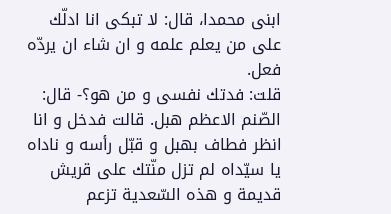ابنى محمدا، قال: لا تبكى انا ادلّك على من يعلم علمه و ان شاء ان يردّه فعل.
قلت: فدتك نفسى و من هو؟- قال: الصّنم الاعظم هبل. قالت فدخل و انا انظر فطاف بهبل و قبّل رأسه و ناداه يا سيّداه لم تزل منّتك على قريش قديمة و هذه السّعدية تزعم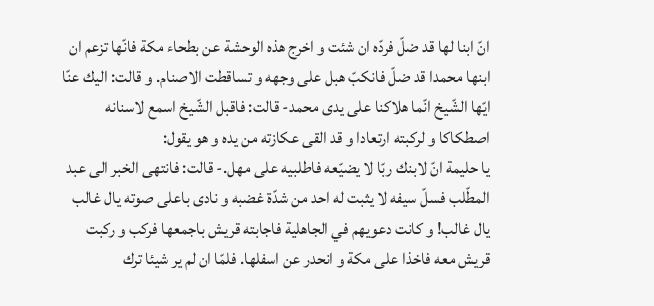انّ ابنا لها قد ضلّ فردّه ان شئت و اخرج هذه الوحشة عن بطحاء مكة فانّها تزعم ان ابنها محمدا قد ضلّ فانكبّ هبل على وجهه و تساقطت الاصنام. و قالت: اليك عنّا ايّها الشّيخ انّما هلاكنا على يدى محمد- قالت: فاقبل الشّيخ اسمع لاسنانه اصطكاكا و لركبته ارتعادا و قد القى عكازته من يده و هو يقول:
يا حليمة انّ لابنك ربّا لا يضيّعه فاطلبيه على مهل.- قالت: فانتهى الخبر الى عبد المطّلب فسلّ سيفه لا يثبت له احد من شدّة غضبه و نادى باعلى صوته يال غالب يال غالب! و كانت دعويهم في الجاهلية فاجابته قريش باجمعها فركب و ركبت قريش معه فاخذا على مكة و انحدر عن اسفلها. فلمّا ان لم ير شيئا ترك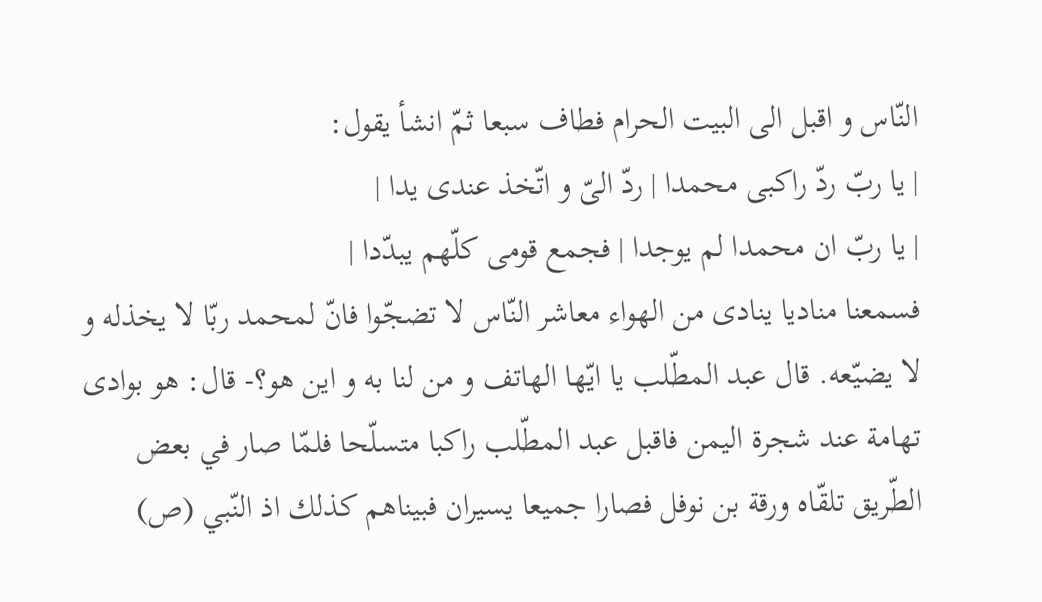النّاس و اقبل الى البيت الحرام فطاف سبعا ثمّ انشأ يقول:
| يا ربّ ردّ راكبى محمدا | ردّ الىّ و اتّخذ عندى يدا |
| يا ربّ ان محمدا لم يوجدا | فجمع قومى كلّهم يبدّدا |
فسمعنا مناديا ينادى من الهواء معاشر النّاس لا تضجّوا فانّ لمحمد ربّا لا يخذله و لا يضيّعه. قال عبد المطّلب يا ايّها الهاتف و من لنا به و اين هو؟- قال: هو بوادى تهامة عند شجرة اليمن فاقبل عبد المطّلب راكبا متسلّحا فلمّا صار في بعض الطّريق تلقّاه ورقة بن نوفل فصارا جميعا يسيران فبيناهم كذلك اذ النّبي (ص)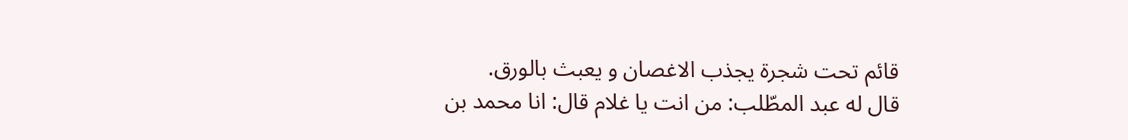قائم تحت شجرة يجذب الاغصان و يعبث بالورق.
قال له عبد المطّلب: من انت يا غلام قال: انا محمد بن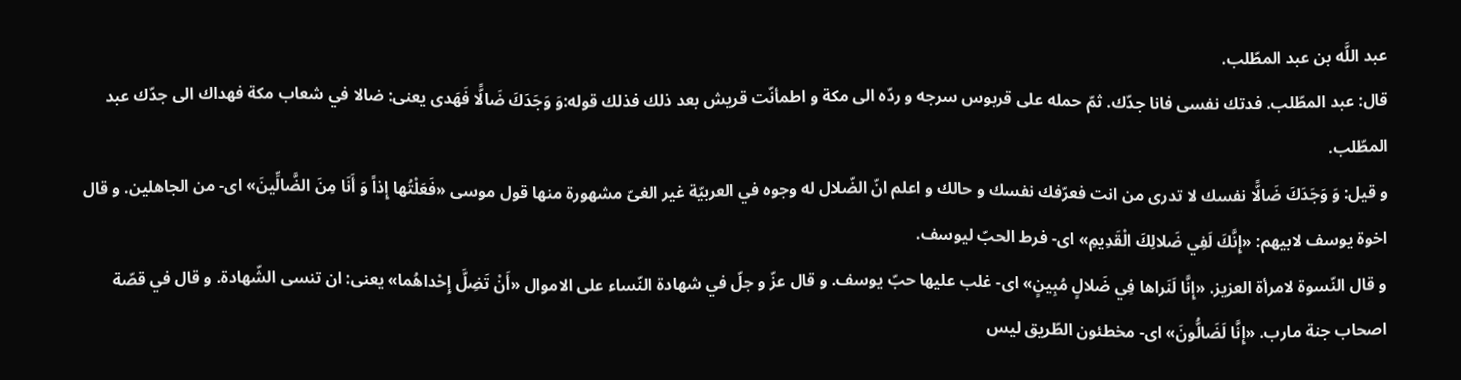عبد اللَّه بن عبد المطّلب.
قال: عبد المطّلب. فدتك نفسى فانا جدّك. ثمّ حمله على قربوس سرجه و ردّه الى مكة و اطمأنّت قريش بعد ذلك فذلك قوله:وَ وَجَدَكَ ضَالًّا فَهَدى يعنى: ضالا في شعاب مكة فهداك الى جدّك عبد المطّلب.
و قيل: وَ وَجَدَكَ ضَالًّا نفسك لا تدرى من انت فعرّفك نفسك و حالك و اعلم انّ الضّلال له وجوه في العربيّة غير الغىّ مشهورة منها قول موسى «فَعَلْتُها إِذاً وَ أَنَا مِنَ الضَّالِّينَ» اى- من الجاهلين. و قال اخوة يوسف لابيهم: «إِنَّكَ لَفِي ضَلالِكَ الْقَدِيمِ» اى- فرط الحبّ ليوسف.
و قال النّسوة لامرأة العزيز. «إِنَّا لَنَراها فِي ضَلالٍ مُبِينٍ» اى- غلب عليها حبّ يوسف. و قال عزّ و جلّ في شهادة النّساء على الاموال «أَنْ تَضِلَّ إِحْداهُما» يعنى: ان تنسى الشّهادة. و قال في قصّة اصحاب جنة مارب. «إِنَّا لَضَالُّونَ» اى- مخطئون الطّريق ليس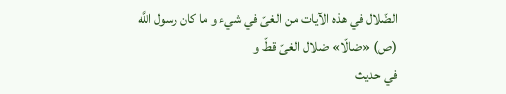الضّلال في هذه الآيات من الغىّ في شيء و ما كان رسول اللَّه (ص) «ضالّا» ضلال الغىّ قطّ و
في حديث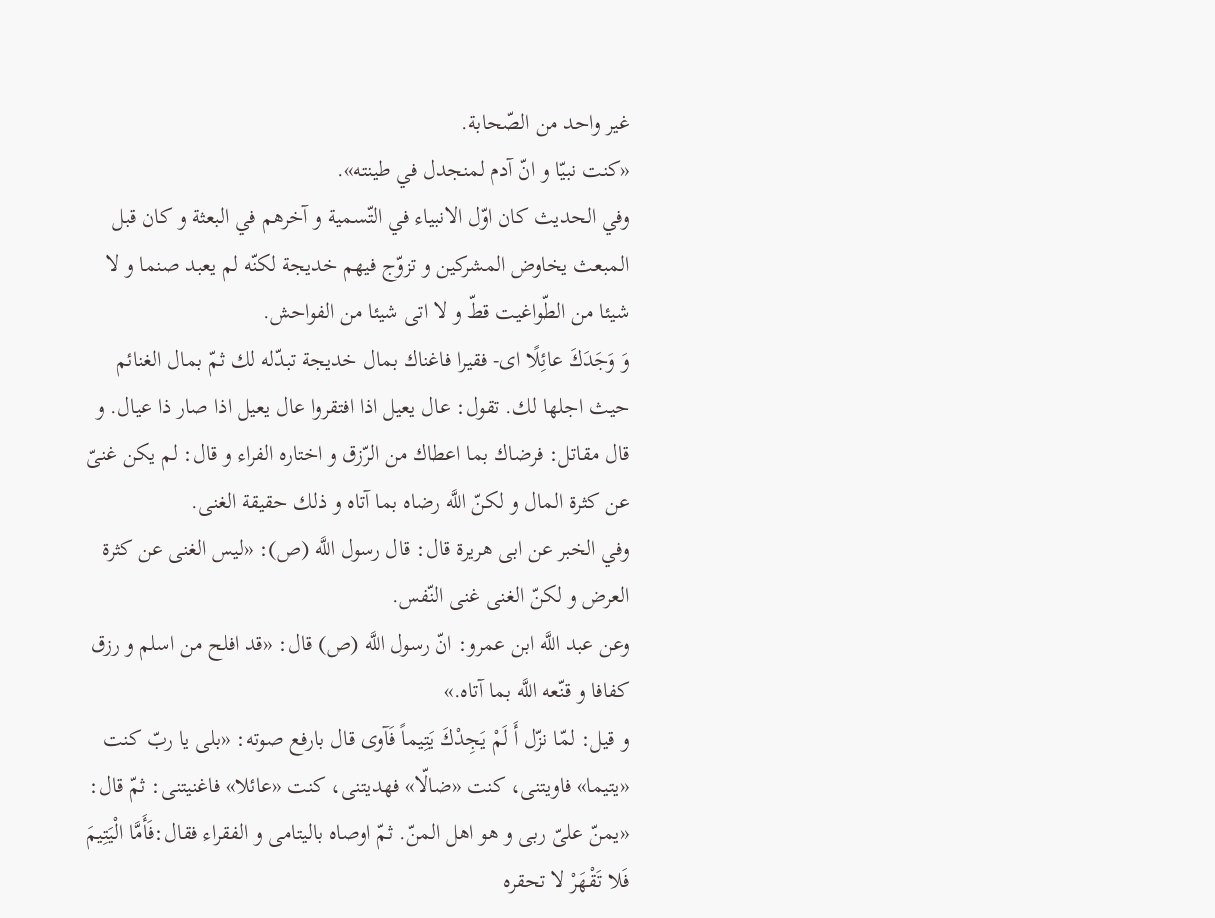غير واحد من الصّحابة.
«كنت نبيّا و انّ آدم لمنجدل في طينته».
وفي الحديث كان اوّل الانبياء في التّسمية و آخرهم في البعثة و كان قبل المبعث يخاوض المشركين و تزوّج فيهم خديجة لكنّه لم يعبد صنما و لا شيئا من الطّواغيت قطّ و لا اتى شيئا من الفواحش.
وَ وَجَدَكَ عائِلًا اى- فقيرا فاغناك بمال خديجة تبدّله لك ثمّ بمال الغنائم حيث اجلها لك. تقول: عال يعيل اذا افتقروا عال يعيل اذا صار ذا عيال. و قال مقاتل: فرضاك بما اعطاك من الرّزق و اختاره الفراء و قال: لم يكن غنىّ عن كثرة المال و لكنّ اللَّه رضاه بما آتاه و ذلك حقيقة الغنى.
وفي الخبر عن ابى هريرة قال: قال رسول اللَّه (ص): «ليس الغنى عن كثرة العرض و لكنّ الغنى غنى النّفس.
وعن عبد اللَّه ابن عمرو: انّ رسول اللَّه (ص) قال: «قد افلح من اسلم و رزق كفافا و قنّعه اللَّه بما آتاه.»
و قيل: لمّا نزّل أَ لَمْ يَجِدْكَ يَتِيماً فَآوى قال بارفع صوته: «بلى يا ربّ كنت «يتيما» فاويتنى، كنت «ضالّا» فهديتنى، كنت «عائلا» فاغنيتنى: ثمّ قال: «يمنّ علىّ ربى و هو اهل المنّ. ثمّ اوصاه باليتامى و الفقراء فقال:فَأَمَّا الْيَتِيمَ فَلا تَقْهَرْ لا تحقره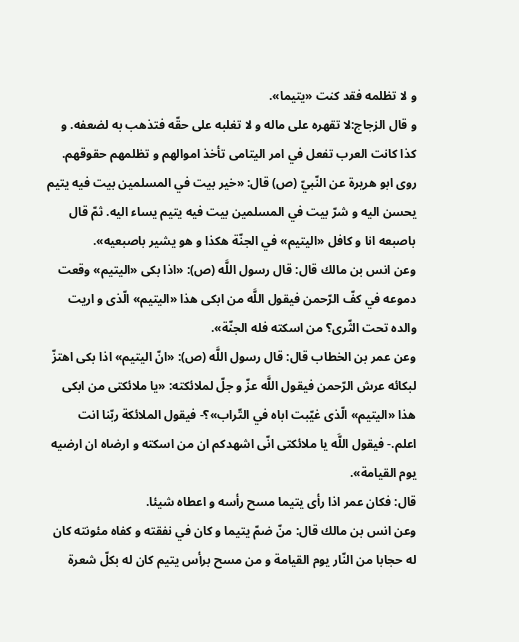و لا تظلمه فقد كنت «يتيما».
و قال الزجاج:لا تقهره على ماله و لا تغلبه على حقّه فتذهب به لضعفه. و كذا كانت العرب تفعل في امر اليتامى تأخذ اموالهم و تظلمهم حقوقهم.
روى ابو هريرة عن النّبيّ (ص) قال: «خير بيت في المسلمين بيت فيه يتيم يحسن اليه و شرّ بيت في المسلمين بيت فيه يتيم يساء اليه. ثمّ قال باصبعه انا و كافل «اليتيم» في الجنّة هكذا و هو يشير باصبعيه».
وعن انس بن مالك قال: قال رسول اللَّه (ص): «اذا بكى «اليتيم» وقعت دموعه في كفّ الرّحمن فيقول اللَّه من ابكى هذا «اليتيم» الّذى و اريت والده تحت الثّرى؟ من اسكته فله الجنّة».
وعن عمر بن الخطاب قال: قال رسول اللَّه (ص): «انّ اليتيم» اذا بكى اهتزّ لبكائه عرش الرّحمن فيقول اللَّه عزّ و جلّ لملائكته: «يا ملائكتى من ابكى هذا «اليتيم» الّذى غيّبت اباه في التّراب»؟- فيقول الملائكة ربّنا انت اعلم.- فيقول اللَّه يا ملائكتى انّى اشهدكم ان من اسكته و ارضاه ان ارضيه يوم القيامة».
قال: فكان عمر اذا رأى يتيما مسح رأسه و اعطاه شيئا.
وعن انس بن مالك قال: منّ ضمّ يتيما و كان في نفقته و كفاه مئونته كان له حجابا من النّار يوم القيامة و من مسح برأس يتيم كان له بكلّ شعرة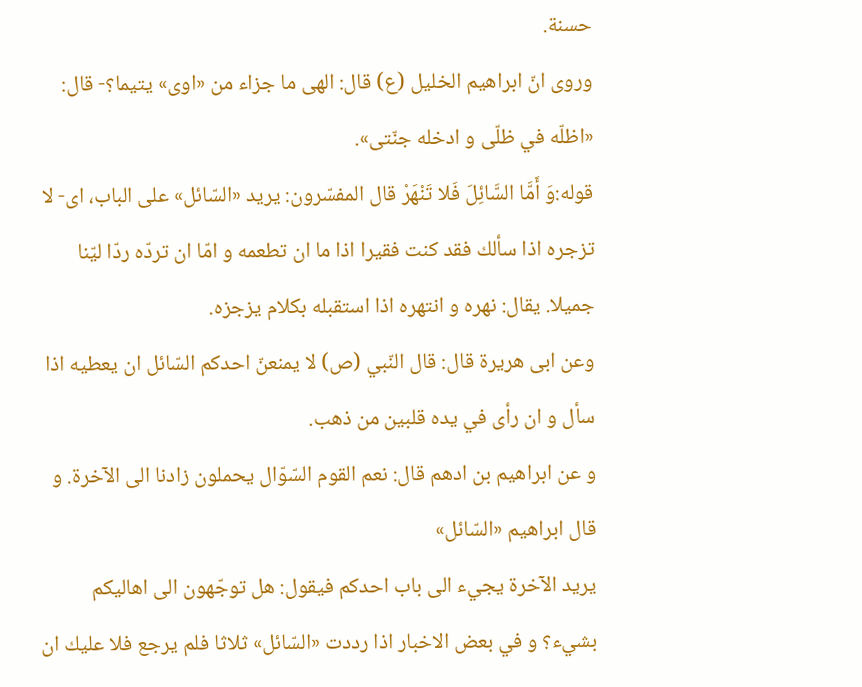حسنة.
وروى انّ ابراهيم الخليل (ع) قال: الهى ما جزاء من «اوى» يتيما؟- قال: «اظلّه في ظلّى و ادخله جنّتى».
قوله:وَ أَمَّا السَّائِلَ فَلا تَنْهَرْ قال المفسّرون: يريد «السّائل» على الباب، اى- لا تزجره اذا سألك فقد كنت فقيرا اذا ما ان تطعمه و امّا ان تردّه ردّا ليّنا جميلا. يقال: نهره و انتهره اذا استقبله بكلام يزجزه.
وعن ابى هريرة قال: قال النّبي (ص) لا يمنعنّ احدكم السّائل ان يعطيه اذا سأل و ان رأى في يده قلبين من ذهب.
و عن ابراهيم بن ادهم قال: نعم القوم السّوّال يحملون زادنا الى الآخرة. و قال ابراهيم «السّائل»
يريد الآخرة يجيء الى باب احدكم فيقول: هل توجّهون الى اهاليكم بشيء؟ و في بعض الاخبار اذا رددت «السّائل» ثلاثا فلم يرجع فلا عليك ان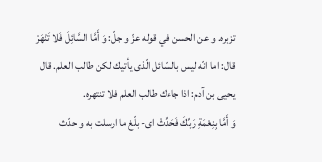تزبره. و عن الحسن في قوله عزّ و جلّ: وَ أَمَّا السَّائِلَ فَلا تَنْهَرْ قال: اما انّه ليس بالسّائل الّذى يأتيك لكن طالب العلم. قال يحيى بن آدم: اذا جاءك طالب العلم فلا تنتهره.
وَ أَمَّا بِنِعْمَةِ رَبِّكَ فَحَدِّثْ اى- بلّغ ما ارسلت به و حدّث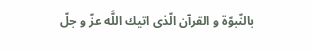بالنّبوّة و القرآن الّذى اتيك اللَّه عزّ و جلّ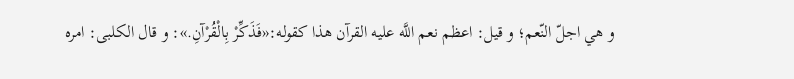و هي اجلّ النّعم؛ و قيل: اعظم نعم اللَّه عليه القرآن هذا كقوله:«فَذَكِّرْ بِالْقُرْآنِ.»: و قال الكلبى: امره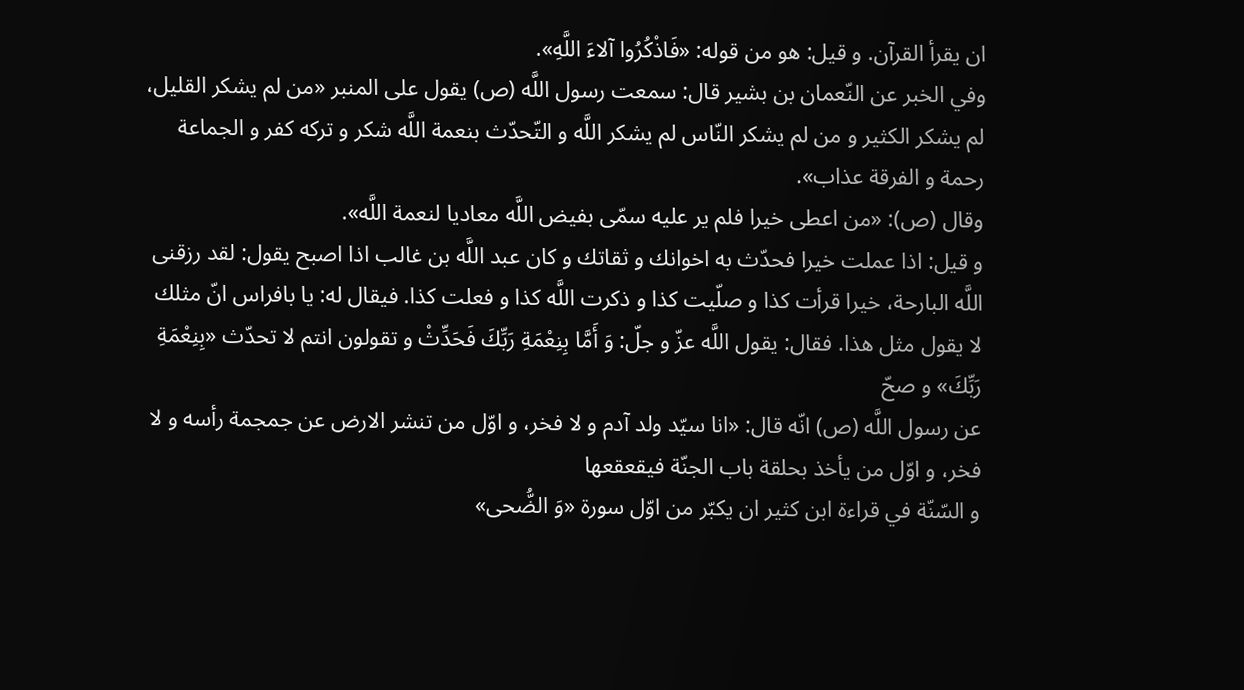ان يقرأ القرآن. و قيل: هو من قوله: «فَاذْكُرُوا آلاءَ اللَّهِ».
وفي الخبر عن النّعمان بن بشير قال: سمعت رسول اللَّه (ص) يقول على المنبر «من لم يشكر القليل، لم يشكر الكثير و من لم يشكر النّاس لم يشكر اللَّه و التّحدّث بنعمة اللَّه شكر و تركه كفر و الجماعة رحمة و الفرقة عذاب».
وقال (ص): «من اعطى خيرا فلم ير عليه سمّى بفيض اللَّه معاديا لنعمة اللَّه».
و قيل: اذا عملت خيرا فحدّث به اخوانك و ثقاتك و كان عبد اللَّه بن غالب اذا اصبح يقول: لقد رزقنى اللَّه البارحة، خيرا قرأت كذا و صلّيت كذا و ذكرت اللَّه كذا و فعلت كذا. فيقال له: يا بافراس انّ مثلك لا يقول مثل هذا. فقال: يقول اللَّه عزّ و جلّ: وَ أَمَّا بِنِعْمَةِ رَبِّكَ فَحَدِّثْ و تقولون انتم لا تحدّث «بِنِعْمَةِ رَبِّكَ» و صحّ
عن رسول اللَّه (ص) انّه قال: «انا سيّد ولد آدم و لا فخر، و اوّل من تنشر الارض عن جمجمة رأسه و لا فخر، و اوّل من يأخذ بحلقة باب الجنّة فيقعقعها
و السّنّة في قراءة ابن كثير ان يكبّر من اوّل سورة «وَ الضُّحى»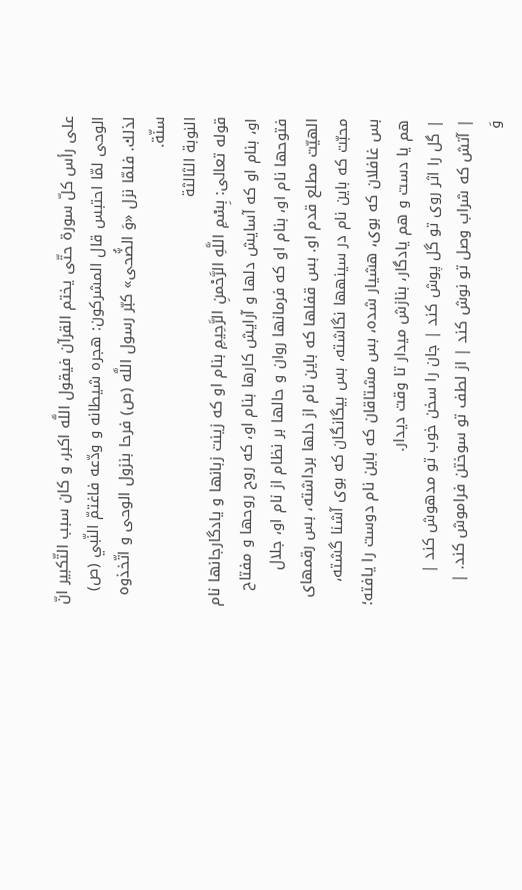على رأس كلّ سورة حتّى يختم القرآن فيقول اللَّه اكبر، و كان سبب التّكبير انّ الوحى لمّا احتبس قال المشركون: هجره شيطانه و ودّعه فاغتمّ النّبي (ص) لذلك. فلمّا نزل «وَ الضُّحى» كبّر رسول اللَّه (ص) فرحا بنزول الوحى و اتّخذوه سنّة.
النوبة الثالثة
قوله تعالى: بِسْمِ اللَّهِ الرَّحْمنِ الرَّحِيمِ بنام او كه زينت زبانها و يادگارجانها نام او، بنام او كه آسايش دلها و آرايش كارها بنام او، كه روح روحها و مفتاح فتوحها نام او، بنام او كه فرمانها روان و حالها بر نظام از نام او، جلال الهيّت مطلع قدم او. بس قفلها كه باين نام از دلها برداشته، بس رقمهاى محبّت كه باين نام در سينهها نگاشته، بس بيگانگان كه بوى آشنا گشته، بس غافلان كه بوى، هشيار شده، بس مشتاقان كه باين نام دوست را يافته؛ هم يا دست و هم يادگار، بنازش ميدار تا وقت ديدار.
| گل را اثر روى تو گل پوش كند | جان را سخن خوب تو مدهوش كند |
| آتش كه شراب وصل تو نوش كند | از لطف تو سوختن فراموش كند. |
وَ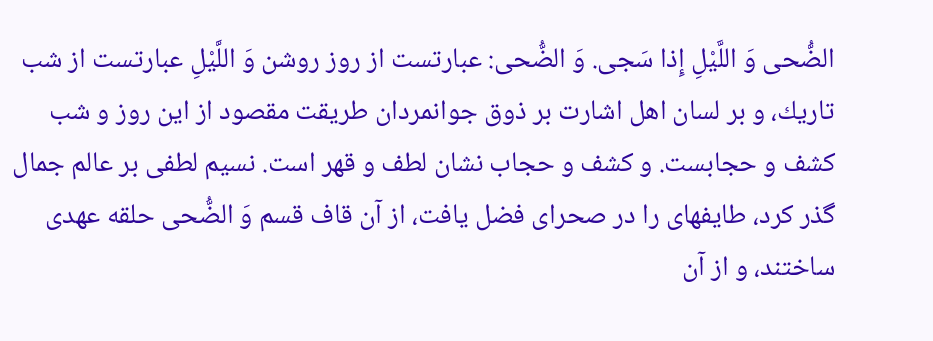الضُّحى وَ اللَّيْلِ إِذا سَجى. وَ الضُّحى: عبارتست از روز روشن وَ اللَّيْلِ عبارتست از شب تاريك، و بر لسان اهل اشارت بر ذوق جوانمردان طريقت مقصود از اين روز و شب كشف و حجابست. و كشف و حجاب نشان لطف و قهر است. نسيم لطفى بر عالم جمال گذر كرد، طايفهاى را در صحراى فضل يافت، از آن قاف قسم وَ الضُّحى حلقه عهدى ساختند، و از آن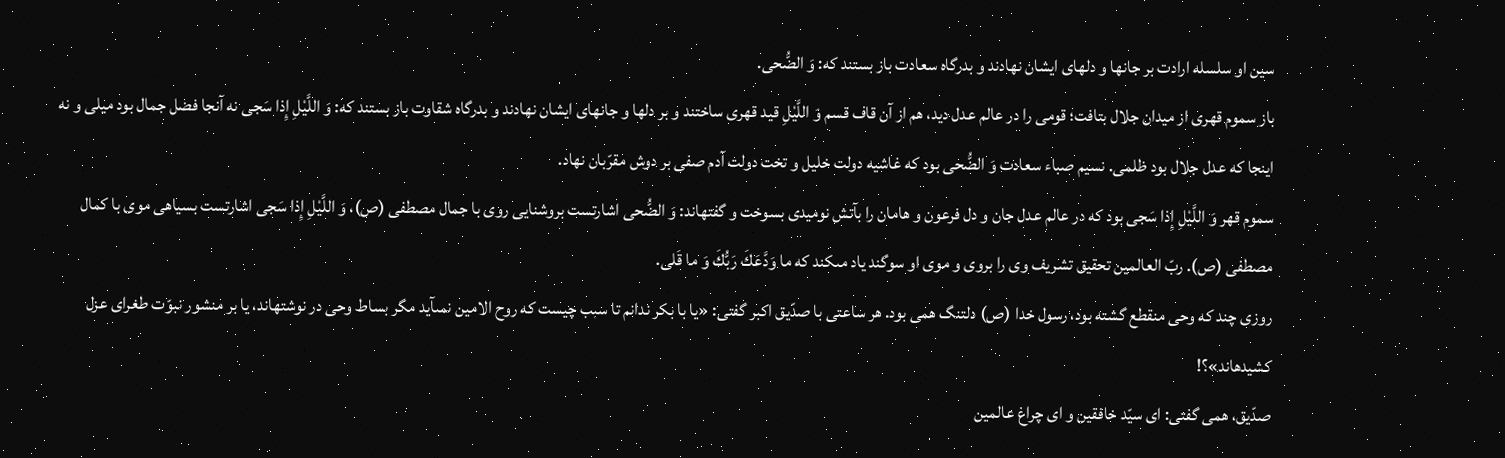سين او سلسله ارادت بر جانها و دلهاى ايشان نهادند و بدرگاه سعادت باز بستند كه: وَ الضُّحى.
باز سموم قهرى از ميدان جلال بتافت؛ قومى را در عالم عدل ديد، هم از آن قاف قسم وَ اللَّيْلِ قيد قهرى ساختند و بر دلها و جانهاى ايشان نهادند و بدرگاه شقاوت باز بستند كه: وَ اللَّيْلِ إِذا سَجى نه آنجا فضل جمال بود ميلى و نه اينجا كه عدل جلال بود ظلمى. نسيم صباء سعادت وَ الضُّحى بود كه غاشيه دولت خليل و تخت دولت آدم صفى بر دوش مقرّبان نهاد.
سموم قهر وَ اللَّيْلِ إِذا سَجى بود كه در عالم عدل جان و دل فرعون و هامان را بآتش نوميدى بسوخت و گفتهاند: وَ الضُّحى اشارتست بروشنايى روى با جمال مصطفى (ص)، وَ اللَّيْلِ إِذا سَجى اشارتست بسياهى موى با كمال مصطفى (ص). ربّ العالمين تحقيق تشريف وى را بروى و موى او سوگند ياد مىكند كه ما وَدَّعَكَ رَبُّكَ وَ ما قَلى.
روزى چند كه وحى منقطع گشته بود، رسول خدا (ص) دلتنگ همى بود. هر ساعتى با صدّيق اكبر گفتى: «يا با بكر ندانم تا سبب چيست كه روح الامين نمىآيد مگر بساط وحى در نوشتهاند، يا بر منشور نبوّت طغراى عزل كشيدهاند»؟!
صدّيق، همى گفتى: اى سيّد خافقين و اى چراغ عالمين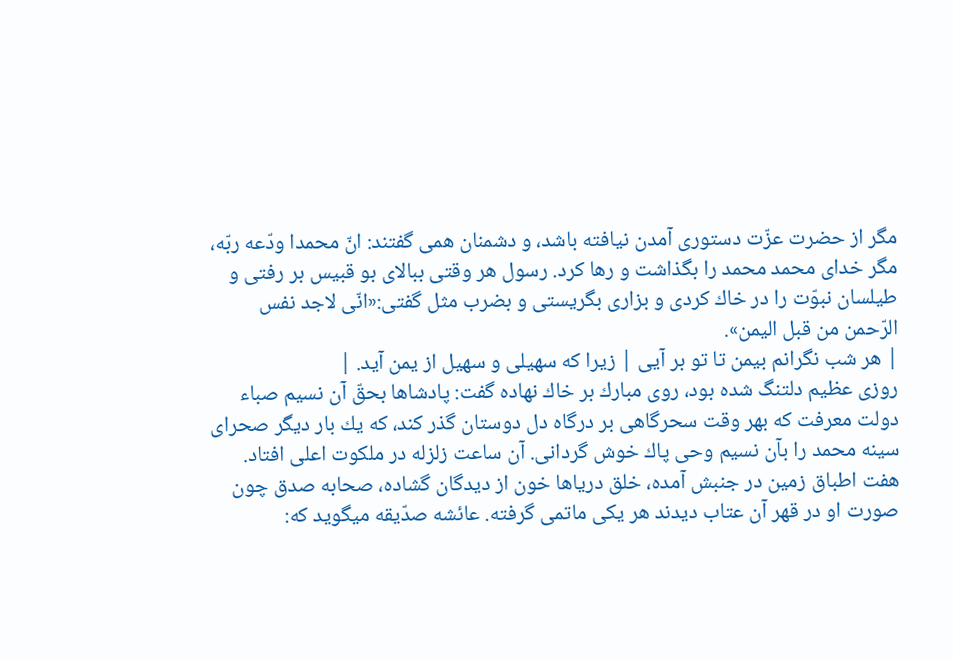مگر از حضرت عزّت دستورى آمدن نيافته باشد، و دشمنان همى گفتند: انّ محمدا ودّعه ربّه، مگر خداى محمد محمد را بگذاشت و رها كرد. رسول هر وقتى ببالاى بو قبيس بر رفتى و طيلسان نبوّت را در خاك كردى و بزارى بگريستى و بضرب مثل گفتى:«انّى لاجد نفس الرّحمن من قبل اليمن».
| هر شب نگرانم بيمن تا تو بر آيى | زيرا كه سهيلى و سهيل از يمن آيد. |
روزى عظيم دلتنگ شده بود، روى مبارك بر خاك نهاده گفت: پادشاها بحقّ آن نسيم صباء دولت معرفت كه بهر وقت سحرگاهى بر درگاه دل دوستان گذر كند، كه يك بار ديگر صحراى سينه محمد را بآن نسيم وحى پاك خوش گردانى. آن ساعت زلزله در ملكوت اعلى افتاد. هفت اطباق زمين در جنبش آمده، خلق درياها خون از ديدگان گشاده، صحابه صدق چون صورت او در قهر آن عتاب ديدند هر يكى ماتمى گرفته. عائشه صدّيقه ميگويد كه: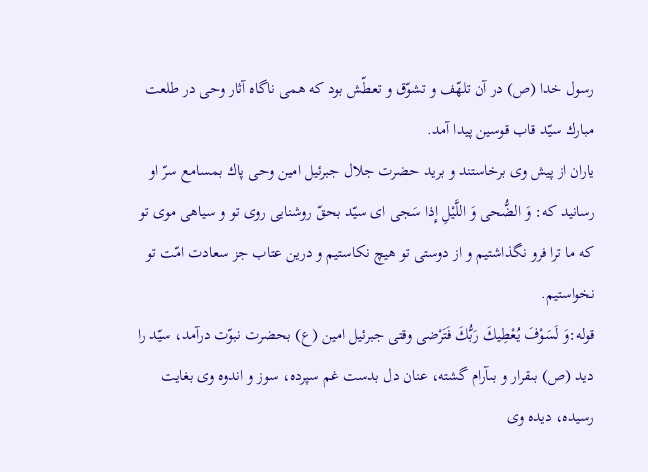رسول خدا (ص) در آن تلهّف و تشوّق و تعطّش بود كه همى ناگاه آثار وحى در طلعت مبارك سيّد قاب قوسين پيدا آمد.
ياران از پيش وى برخاستند و بريد حضرت جلال جبرئيل امين وحى پاك بمسامع سرّ او رسانيد كه: وَ الضُّحى وَ اللَّيْلِ إِذا سَجى اى سيّد بحقّ روشنايى روى تو و سياهى موى تو كه ما ترا فرو نگذاشتيم و از دوستى تو هيچ نكاستيم و درين عتاب جز سعادت امّت تو نخواستيم.
قوله:وَ لَسَوْفَ يُعْطِيكَ رَبُّكَ فَتَرْضى وقتى جبرئيل امين (ع) بحضرت نبوّت درآمد، سيّد را ديد (ص) بىقرار و بىآرام گشته، عنان دل بدست غم سپرده، سوز و اندوه وى بغايت رسيده، ديده وى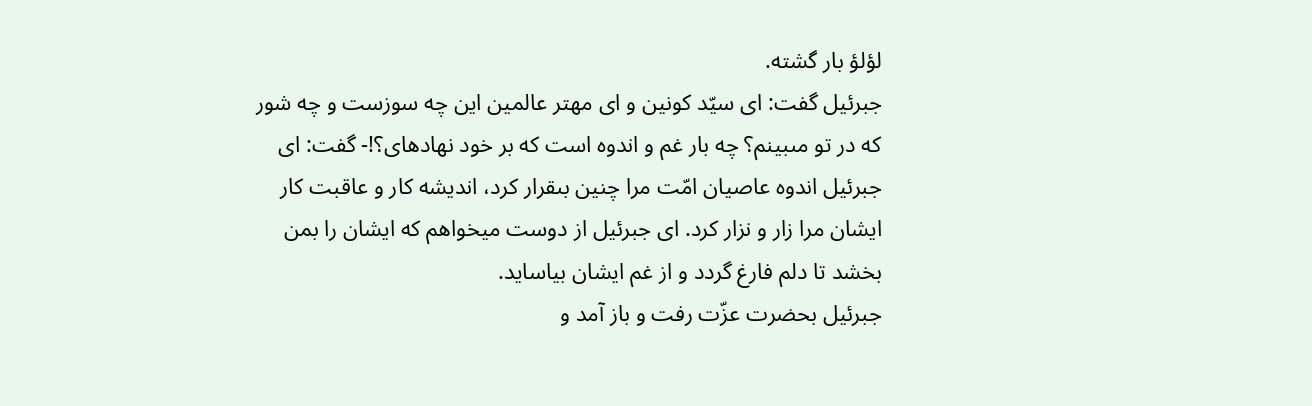لؤلؤ بار گشته.
جبرئيل گفت: اى سيّد كونين و اى مهتر عالمين اين چه سوزست و چه شور كه در تو مىبينم؟ چه بار غم و اندوه است كه بر خود نهادهاى؟!- گفت: اى جبرئيل اندوه عاصيان امّت مرا چنين بىقرار كرد، انديشه كار و عاقبت كار ايشان مرا زار و نزار كرد. اى جبرئيل از دوست ميخواهم كه ايشان را بمن بخشد تا دلم فارغ گردد و از غم ايشان بياسايد.
جبرئيل بحضرت عزّت رفت و باز آمد و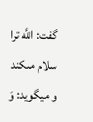گفت: اللَّه ترا سلام مىكند و ميگويد: وَ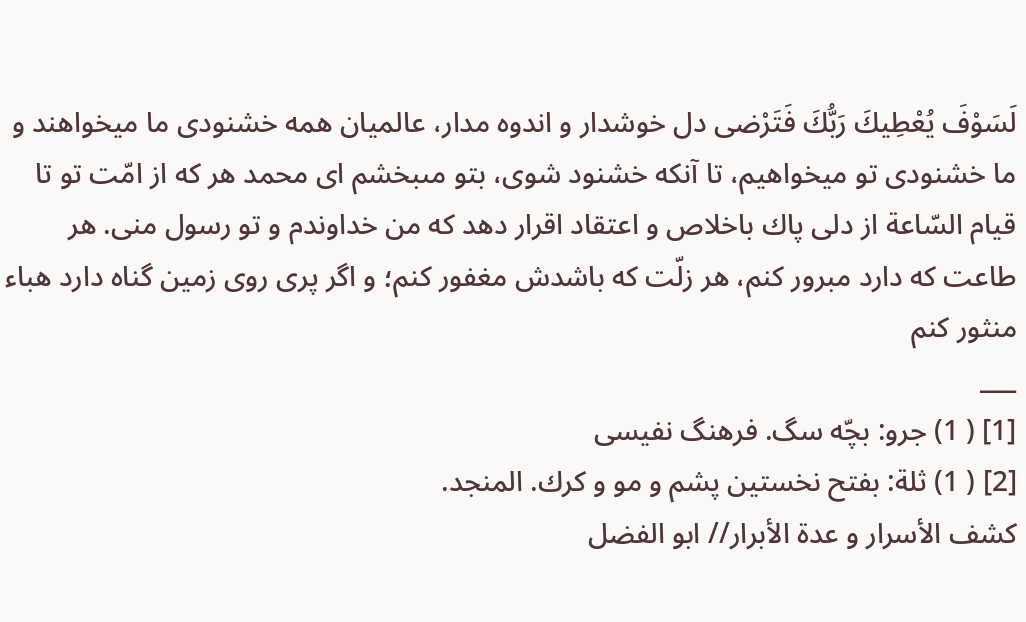لَسَوْفَ يُعْطِيكَ رَبُّكَ فَتَرْضى دل خوشدار و اندوه مدار، عالميان همه خشنودى ما ميخواهند و ما خشنودى تو ميخواهيم، تا آنكه خشنود شوى، بتو مىبخشم اى محمد هر كه از امّت تو تا قيام السّاعة از دلى پاك باخلاص و اعتقاد اقرار دهد كه من خداوندم و تو رسول منى. هر طاعت كه دارد مبرور كنم، هر زلّت كه باشدش مغفور كنم؛ و اگر پرى روى زمين گناه دارد هباء منثور كنم
___
[1] ( 1) جرو: بچّه سگ. فرهنگ نفيسى
[2] ( 1) ثلة: بفتح نخستين پشم و مو و كرك. المنجد.
كشف الأسرار و عدة الأبرار// ابو الفضل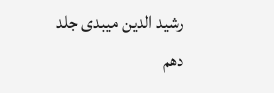رشيد الدين ميبدى جلد دهم